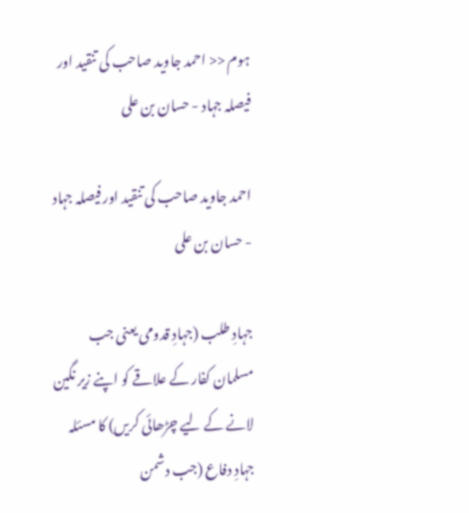ہوم << احمد جاوید صاحب کی تنقید اور فیصلہ جہاد - حسان بن علی

احمد جاوید صاحب کی تنقید اور فیصلہ جہاد - حسان بن علی

جہادِ طلب (جہادِ قدومى يعنى جب مسلمان کفار کے علاقے کو اپنے زیر نگین لانے کے لیے چڑھائی کریں) کا مسئلہ جہادِ دفاع (جب دشمن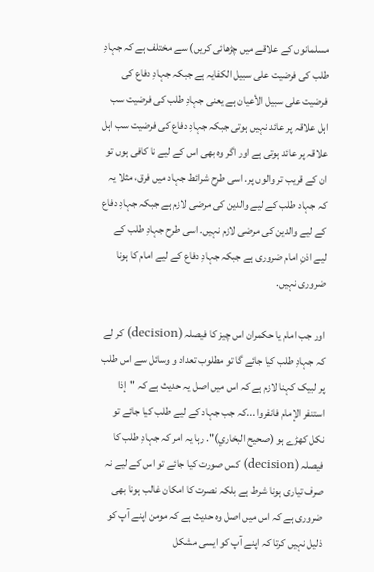مسلمانوں کے علاقے میں چڑھائی کریں) سے مختلف ہے کہ جہادِ طلب کی فرضیت علی سبیل الکفایہ ہے جبکہ جہادِ دفاع کی فرضیت على سبيل الأعيان ہے یعنی جہادِ طلب کی فرضیت سب اہل علاقہ پر عائد نہیں ہوتی جبکہ جہادِ دفاع کی فرضیت سب اہل علاقہ پر عائد ہوتی ہے اور اگر وہ بھی اس کے لیے نا کافی ہوں تو ان کے قریب تر والوں پر. اسی طرح شرائط جہاد میں فرق، مثلا یہ کہ جہاد طلب کے لیے والدین کی مرضی لازم ہے جبکہ جہادِ دفاع کے لیے والدین کی مرضی لازم نہیں. اسی طرح جہادِ طلب کے لیے اذنِ امام ضروری ہے جبکہ جہادِ دفاع کے لیے امام کا ہونا ضروری نہیں.

اور جب امام یا حکمران اس چیز کا فیصلہ (decision) کر لے کہ جہادِ طلب کیا جائے گا تو مطلوب تعداد و وسائل سے اس طلب پر لبیک کہنا لازم ہے کہ اس میں اصل یہ حديث ہے کہ "إذا استنفر الإمام فانفروا ...کہ جب جہاد کے لیے طلب کیا جائے تو نکل کھڑے ہو (صحيح البخاري)". رہا یہ امر کہ جہادِ طلب کا فیصلہ (decision) کس صورت کیا جائے تو اس کے لیے نہ صرف تیاری ہونا شرط ہے بلکہ نصرت کا امکان غالب ہونا بھی ضروری ہے کہ اس میں اصل وہ حدیث ہے کہ مومن اپنے آپ کو ذلیل نہیں کرتا کہ اپنے آپ کو ایسی مشکل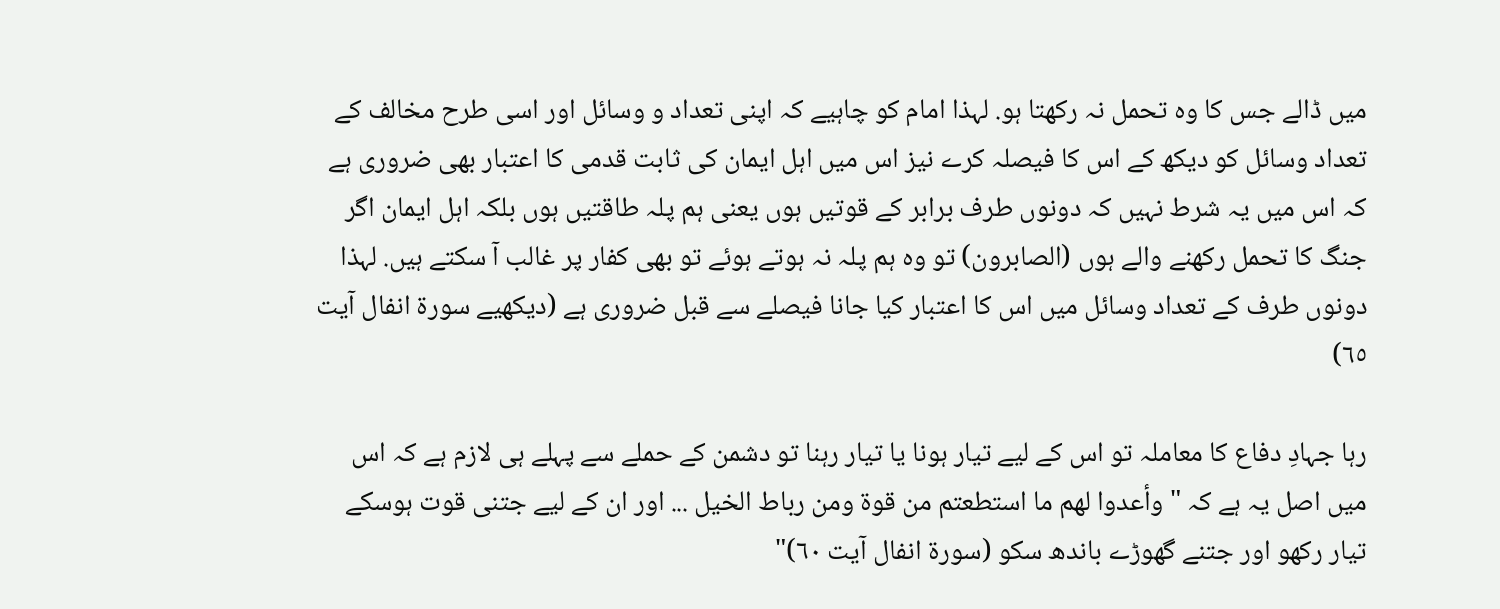میں ڈالے جس کا وه تحمل نہ رکھتا ہو. لہذا امام کو چاہیے کہ اپنی تعداد و وسائل اور اسی طرح مخالف کے تعداد وسائل کو دیکھ کے اس کا فیصلہ کرے نیز اس میں اہل ایمان کى ثابت قدمی کا اعتبار بھی ضروری ہے کہ اس میں یہ شرط نہیں کہ دونوں طرف برابر کے قوتیں ہوں يعنى ہم پلہ طاقتیں ہوں بلکہ اہل ایمان اگر جنگ کا تحمل رکھنے والے ہوں (الصابرون) تو وہ ہم پلہ نہ ہوتے ہوئے تو بھی کفار پر غالب آ سکتے ہیں. لہذا دونوں طرف کے تعداد وسائل میں اس كا اعتبار کیا جانا فیصلے سے قبل ضروری ہے (دیکھیے سورۃ انفال آیت ٦٥)

رہا جہادِ دفاع کا معاملہ تو اس کے لیے تیار ہونا یا تیار رہنا تو دشمن کے حملے سے پہلے ہى لازم ہے کہ اس میں اصل یہ ہے کہ "وأعدوا لهم ما استطعتم من قوة ومن رباط الخيل ... اور ان کے لیے جتنی قوت ہوسکے تیار رکھو اور جتنے گھوڑے باندھ سکو (سورۃ انفال آیت ٦٠)"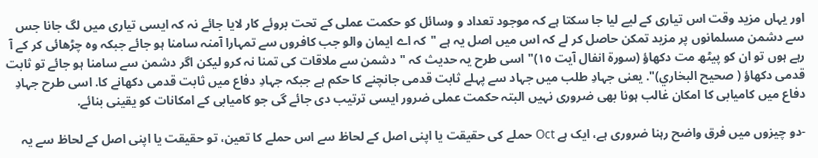اور یہاں مزید وقت اس تیاری کے لیے لیا جا سکتا ہے کہ موجود تعداد و وسائل کو حکمت عملی کے تحت بروئے کار لايا جائے نہ کہ ایسی تیاری میں لگ جانا جس سے دشمن مسلمانوں پر مزید تمکن حاصل كر لے کہ اس میں اصل یہ ہے "کہ اے ایمان والو جب کافروں سے تمہارا آمنہ سامنا ہو جائے جبکہ وہ چڑھائی کر کے آ رہے ہوں تو ان کو پیٹھ مت دکھاؤ (سورۃ انفال آیت ١٥)" اسى طرح یہ حديث کہ "دشمن سے ملاقات کی تمنا نہ کرو لیکن اگر دشمن سے سامنا ہو جائے تو ثابت قدمی دکھاؤ ( صحيح البخاري)". يعنى جہادِ طلب میں جہاد سے پہلے ثابت قدمی جانچنے کا حکم ہے جبکہ جہادِ دفاع میں ثابت قدمی دکھانے کا. اسى طرح جہادِ دفاع میں كاميابى کا امکان غالب ہونا بھی ضروری نہیں البتہ حکمت عملی ضرور ایسی ترتیب دی جائے گی جو كاميابى کے امکانات کو یقینی بنائے.

-دو چیزوں میں فرق واضح رہنا ضروری ہے، ایک ہے Oct حملے کی حقیقت يا اپنی اصل کے لحاظ سے اس حملے کا تعین، تو حقیقت یا اپنی اصل کے لحاظ سے يہ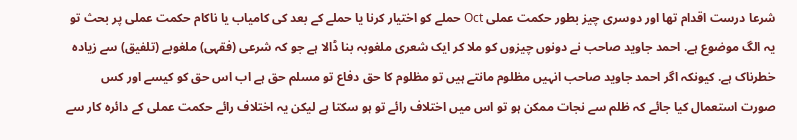شرعا درست اقدام تھا اور دوسرى چیز بطور حکمت عملى Oct حملے کو اختیار کرنا یا حملے کے بعد کی کامیاب یا ناکام حکمت عملی پر بحث تو یہ الگ موضوع ہے. احمد جاوید صاحب نے دونوں چیزوں کو ملا کر ایک شعرى ملغوبہ بنا ڈالا ہے جو کہ شرعی (فقہى) ملغوبے (تلفيق) سے زیادہ خطرناک ہے. کیونکہ اگر احمد جاوید صاحب انہیں مظلوم مانتے ہیں تو مظلوم کا حق دفاع تو مسلم حق ہے اب اس حق کو کیسے اور كس صورت استعمال کیا جائے کہ ظلم سے نجات ممكن ہو تو اس میں اختلاف رائے تو ہو سکتا ہے لیکن یہ اختلاف رائے حکمت عملی کے دائرہ کار سے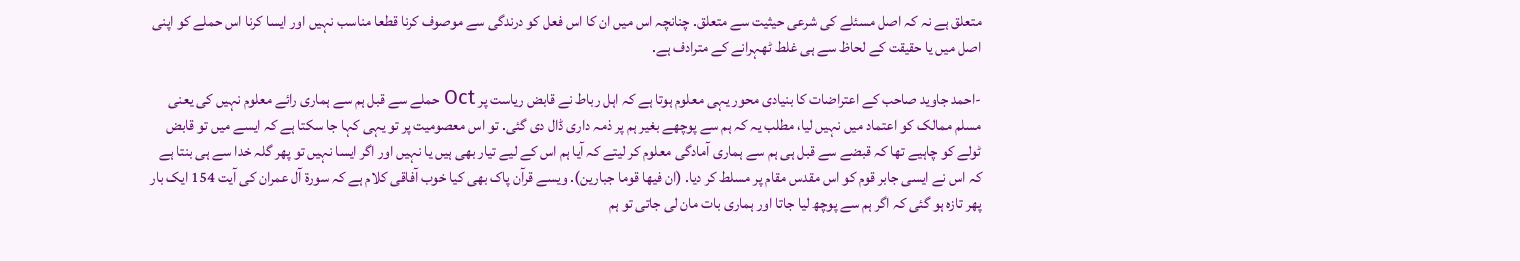متعلق ہے نہ کہ اصل مسئلے کی شرعی حیثیت سے متعلق. چنانچہ اس میں ان كا اس فعل کو درندگی سے موصوف کرنا قطعا مناسب نہیں اور ايسا كرنا اس حملے کو اپنی اصل میں یا حقیقت کے لحاظ سے ہى غلط ٹھہرانے کے مترادف ہے.

-احمد جاوید صاحب کے اعتراضات کا بنیادی محور یہی معلوم ہوتا ہے کہ اہل رباط نے قابض ریاست پر Oct حملے سے قبل ہم سے ہماری رائے معلوم نہیں کی یعنی مسلم ممالک کو اعتماد میں نہیں لیا، مطلب یہ کہ ہم سے پوچھے بغیر ہم پر ذمہ داری ڈال دی گئی. تو اس معصومیت پر تو یہی کہا جا سکتا ہے کہ ایسے میں تو قابض ٹولے کو چاہیے تھا کہ قبضے سے قبل ہی ہم سے ہماری آمادگی معلوم کر لیتے کہ آيا ہم اس کے لیے تیار بھی ہیں يا نہیں اور اگر ايسا نہیں تو پھر گلہ خدا سے ہی بنتا ہے کہ اس نے ایسی جابر قوم کو اس مقدس مقام پر مسلط کر دیا. (ان فيها قوما جبارين). ویسے قرآن پاک بھی کیا خوب آفاقی کلام ہے کہ سورۃ آل عمران کی آیت 154 ایک بار پھر تازہ ہو گئی کہ اگر ہم سے پوچھ لیا جاتا اور ہماری بات مان لی جاتی تو ہم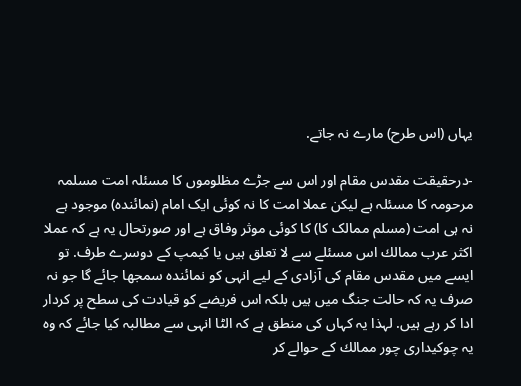یہاں (اس طرح) مارے نہ جاتے.

-درحقيقت مقدس مقام اور اس سے جڑے مظلوموں کا مسئلہ امت مسلمہ مرحومہ کا مسئلہ ہے ليكن عملا امت کا نہ كوئى ايک امام (نمائندہ) موجود ہے نہ ہی امت (مسلم ممالک کا) کا کوئی موثر وفاق ہے اور صورتحال یہ ہے کہ عملا اكثر عرب ممالك اس مسئلے سے لا تعلق ہیں يا کیمپ کے دوسرے طرف. تو ایسے میں مقدس مقام کی آزادی کے لیے انہی کو نمائندہ سمجھا جائے گا جو نہ صرف یہ کہ حالت جنگ میں ہیں بلکہ اس فریضے کو قیادت کی سطح پر کردار ادا کر رہے ہیں. لہذا یہ کہاں کی منطق ہے کہ الٹا انہی سے مطالبہ کیا جائے کہ وہ یہ چوکیداری چور ممالك کے حوالے کر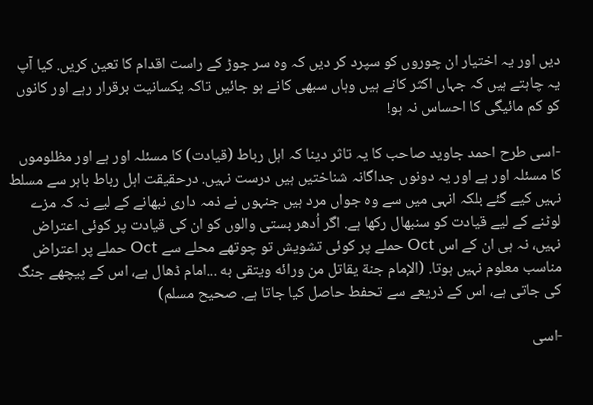دیں اور یہ اختيار ان چوروں کو سپرد کر دیں کہ وہ سر جوڑ کے راست اقدام کا تعين کریں. كيا آپ یہ چاہتے ہیں کہ جہاں اکثر کانے ہیں وہاں سبھی کانے ہو جائیں تاکہ یکسانیت برقرار رہے اور کانوں کو کم مائیگی کا احساس نہ ہو!

-اسی طرح احمد جاوید صاحب کا یہ تاثر دینا کہ اہل رباط (قيادت) کا مسئلہ اور ہے اور مظلوموں کا مسئلہ اور ہے اور یہ دونوں جداگانہ شناختیں ہیں درست نہیں. درحقیقت اہل رباط باہر سے مسلط نہیں کیے گئے بلکہ انہی میں سے وہ جواں مرد ہیں جنہوں نے ذمہ داری نبھانے کے لیے نہ کہ مزے لوٹنے کے لیے قیادت کو سنبھال رکھا ہے. اگر اُدهر بستى والوں کو ان کی قیادت پر کوئی اعتراض نہیں، نہ ہی ان کے اس Oct حملے پر کوئی تشويش تو چوتھے محلے سے Oct حملے پر اعتراض مناسب معلوم نہیں ہوتا. (الإمام جنة يقاتل من ورائه ويتقى به ...امام ڈھال ہے، اس کے پیچھے جنگ کی جاتی ہے، اس کے ذریعے سے تحفط حاصل کیا جاتا ہے. صحيح مسلم)

-اسى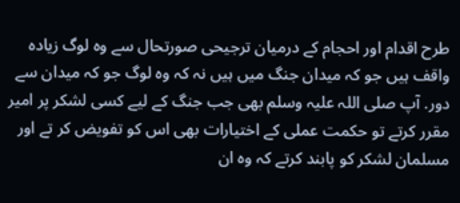طرح اقدام اور احجام کے درمیان ترجیحی صورتحال سے وہ لوگ زیادہ واقف ہیں جو کہ میدان جنگ میں ہیں نہ کہ وہ لوگ جو کہ میدان سے دور. آپ صلی اللہ علیہ وسلم بھی جب جنگ کے لیے کسی لشکر پر امیر مقرر کرتے تو حکمت عملی کے اختیارات بھى اس کو تفویض کر تے اور مسلمان لشکر کو پابند کرتے کہ وہ ان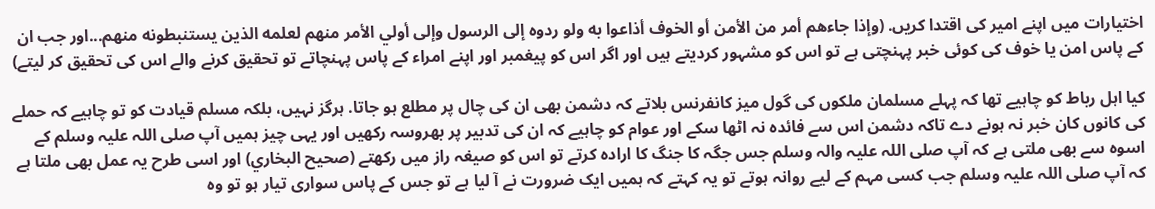اختیارات میں اپنے امیر کی اقتدا کریں. (وإذا جاءهم أمر من الأمن أو الخوف أذاعوا به ولو ردوه إلى الرسول وإلى أولي الأمر منهم لعلمه الذين يستنبطونه منهم...اور جب ان کے پاس امن یا خوف کی کوئی خبر پہنچتی ہے تو اس کو مشہور کردیتے ہیں اور اگر اس کو پیغمبر اور اپنے امراء کے پاس پہنچاتے تو تحقیق کرنے والے اس کی تحقیق کر لیتے)

کیا اہل رباط کو چاہیے تھا کہ پہلے مسلمان ملکوں کی گول میز کانفرنس بلاتے کہ دشمن بھی ان کی چال پر مطلع ہو جاتا. ہرگز نہیں، بلکہ مسلم قیادت کو تو چاہیے کہ حملے کی کانوں کان خبر نہ ہونے دے تاکہ دشمن اس سے فائدہ نہ اٹھا سكے اور عوام کو چاہیے کہ ان كى تدبير پر بھروسہ رکھیں اور یہی چیز ہمیں آپ صلی اللہ علیہ وسلم کے اسوہ سے بھی ملتی ہے کہ آپ صلی اللہ علیہ والہ وسلم جس جگہ کا جنگ کا ارادہ کرتے تو اس کو صیغہ راز میں رکھتے (صحيح البخاري) اور اسی طرح یہ عمل بھی ملتا ہے کہ آپ صلی اللہ علیہ وسلم جب کسی مہم کے لیے روانہ ہوتے تو یہ کہتے کہ ہمیں ایک ضرورت نے آ ليا ہے تو جس کے پاس سواری تيار ہو تو وہ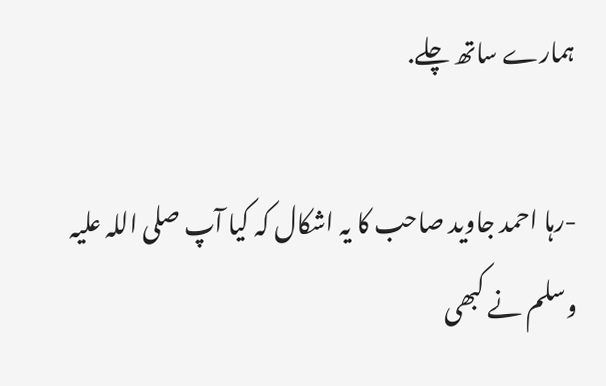ہمارے ساتھ چلے.

-رہا احمد جاوید صاحب کا یہ اشکال کہ کیا آپ صلی اللہ علیہ وسلم نے کبھى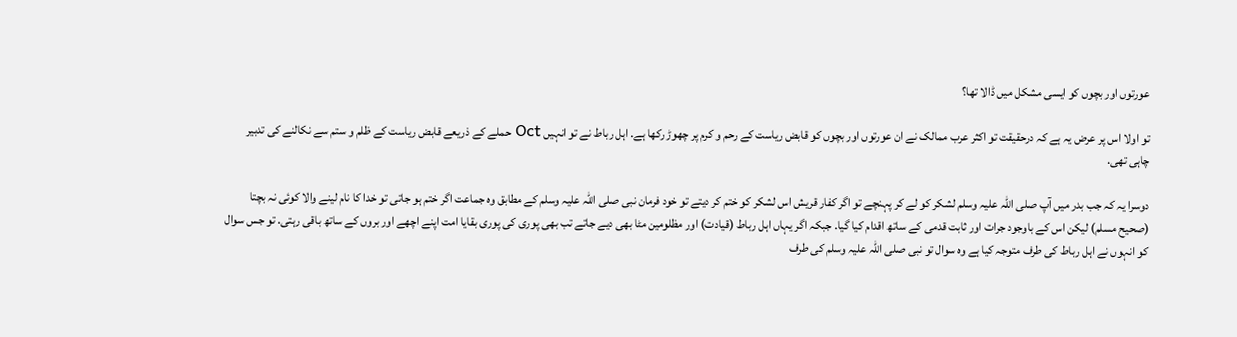عورتوں اور بچوں کو ایسی مشکل میں ڈالا تھا؟

تو اولا اس پر عرض یہ ہے کہ درحقيقت تو اكثر عرب ممالک نے ان عورتوں اور بچوں کو قابض ریاست کے رحم و کرم پر چھوڑ رکھا ہے. اہل رباط نے تو انہیں Oct حملے کے ذریعے قابض رياست کے ظلم و ستم سے نکالنے کی تدبیر چاہی تھی.

دوسرا یہ کہ جب بدر میں آپ صلی اللہ علیہ وسلم لشکر کو لے کر پہنچے تو اگر کفار قریش اس لشکر کو ختم کر دیتے تو خود فرمان نبی صلی اللہ علیہ وسلم کے مطابق وہ جماعت اگر ختم ہو جاتی تو خدا کا نام لینے والا کوئی نہ بچتا (صحيح مسلم) لیکن اس کے باوجود جرات اور ثابت قدمی کے ساتھ اقدام کیا گیا. جبکہ اگر یہاں اہل رباط (قيادت) اور مظلومین مٹا بھی دیے جاتے تب بھی پوری کی پوری بقايا امت اپنے اچھے اور بروں کے ساتھ باقی رہتی. تو جس سوال کو انہوں نے اہل رباط کی طرف متوجہ کیا ہے وہ سوال تو نبی صلی اللہ علیہ وسلم کی طرف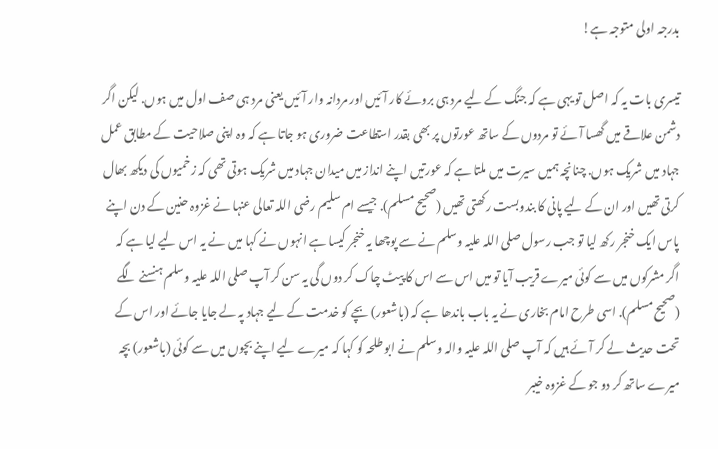بدرجہ اولی متوجہ ہے!

تيسرى بات یہ کہ اصل تو یہى ہے کہ جنگ کے لیے مرد ہی بروئے کار آئیں اور مردانہ وار آئیں يعنى مرد ہی صف اول میں ہوں. لیکن اگر دشمن علاقے میں گھسا آئے تو مردوں کے ساتھ عورتوں پر بھی بقدر استطاعت ضروری ہو جاتا ہے کہ وہ اپنی صلاحیت کے مطابق عمل جہاد میں شریک ہوں. چنانچہ ہمیں سیرت میں ملتا ہے کہ عورتیں اپنے انداز میں میدان جہاد میں شریک ہوتی تھی کہ زخمیوں کی دیکھ بھال کرتی تھیں اور ان کے لیے پانی کا بندوبست رکھتی تھیں (صحيح مسلم). جیسے ام سلیم رضی اللہ تعالی عنہا نے غزوہ حنین کے دن اپنے پاس ایک خنجر رکھ لیا تو جب رسول صلی اللہ علیہ وسلم نے سے پوچھا یہ خنجر کیسا ہے انہوں نے کہا میں نے یہ اس لیے لیا ہے کہ اگر مشرکوں میں سے کوئی میرے قریب آیا تو میں اس سے اس کا پیٹ چاک کر دوں گی یہ سن کر آپ صلی اللہ علیہ وسلم ہنسنے لگے (صحيح مسلم). اسی طرح امام بخاری نے یہ باب باندھا ہے کہ (باشعور) بچے کو خدمت کے لیے جہاد پہ لے جایا جائے اور اس کے تحت حدیث لے کر آئے ہیں کہ آپ صلی اللہ علیہ والہ وسلم نے ابو طلحہ کو کہا کہ میرے لیے اپنے بچوں میں سے کوئی (باشعور) بچہ میرے ساتھ کر دو جو کے غزوہ خیبر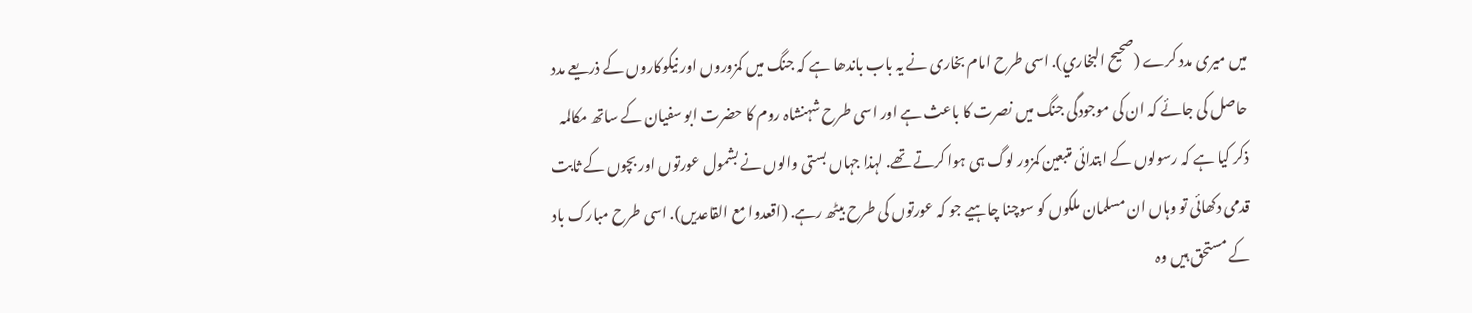میں میری مدد کرے (صحيح البخاري). اسی طرح امام بخاری نے یہ باب باندھا ہے کہ جنگ میں کمزوروں اور نیکوکاروں کے ذریعے مدد حاصل کی جائے کہ ان کی موجودگی جنگ میں نصرت کا باعث ہے اور اسى طرح شہنشاہ روم کا حضرت ابو سفیان کے ساتھ مکالمہ ذکر کیا ہے کہ رسولوں کے ابتدائی متبعین کمزور لوگ ہی ہوا کرتے تھے. لہذا جہاں بستی والوں نے بشمول عورتوں اور بچوں کے ثابت قدمی دکھائی تو وہاں ان مسلمان ملکوں کو سوچنا چاہیے جو کہ عورتوں کی طرح بیٹھ رہے. (اقعدوا مع القاعديں). اسى طرح مبارک باد کے مستحق ہیں وہ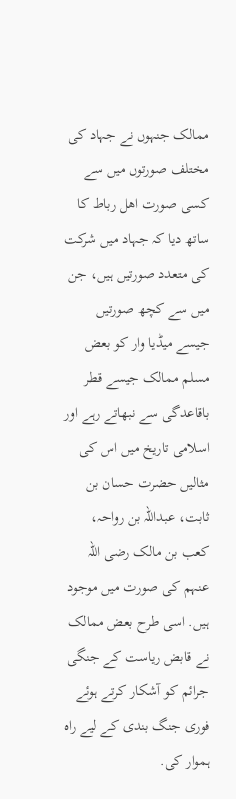ممالک جنہوں نے جہاد کی مختلف صورتوں میں سے کسی صورت اهل رباط کا ساتھ دیا کہ جہاد میں شرکت کی متعدد صورتیں ہیں، جن میں سے کچھ صورتیں جیسے میڈیا وار كو بعض مسلم ممالک جیسے قطر باقاعدگی سے نبھاتے رہے اور اسلامی تاریخ میں اس کی مثالیں حضرت حسان بن ثابت، عبداللہ بن رواحہ، کعب بن مالک رضی اللہ عنہم کی صورت میں موجود ہیں. اسی طرح بعض ممالک نے قابض ریاست کے جنگی جرائم کو آشکار کرتے ہوئے فوری جنگ بندی کے لیے راہ ہموار کی.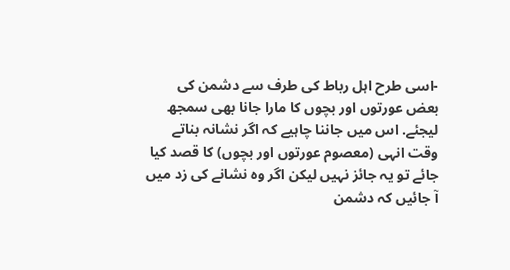-اسى طرح اہل رباط کی طرف سے دشمن کى بعض عورتوں اور بچوں کا مارا جانا بھی سمجھ لیجئے. اس میں جاننا چاہیے کہ اگر نشانہ بناتے وقت انہی (معصوم عورتوں اور بچوں) کا قصد کیا جائے تو یہ جائز نہیں لیکن اگر وہ نشانے کی زد میں آ جائیں کہ دشمن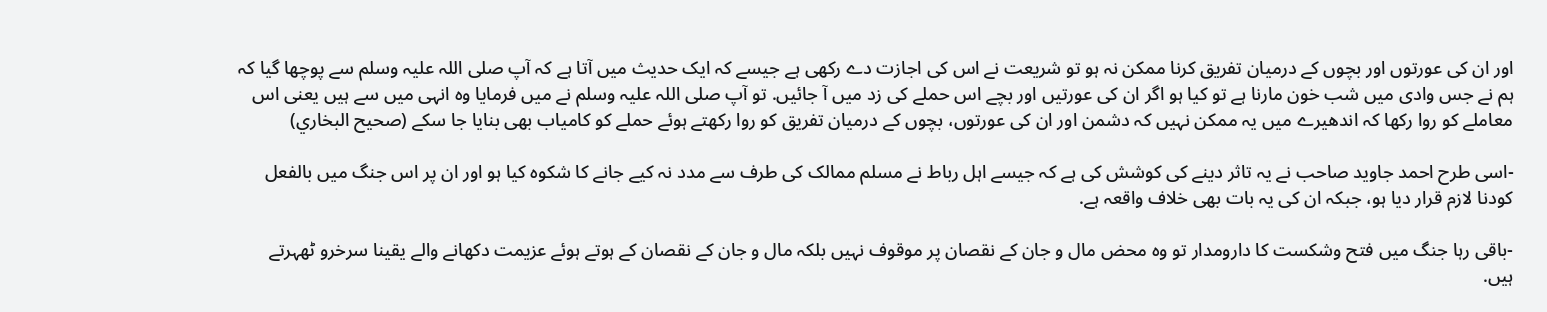اور ان کی عورتوں اور بچوں کے درمیان تفریق کرنا ممکن نہ ہو تو شریعت نے اس کی اجازت دے رکھی ہے جیسے کہ ایک حدیث میں آتا ہے کہ آپ صلی اللہ علیہ وسلم سے پوچھا گیا کہ ہم نے جس وادی میں شب خون مارنا ہے تو کیا ہو اگر ان كى عورتیں اور بچے اس حملے کی زد میں آ جائیں. تو آپ صلی اللہ علیہ وسلم نے میں فرمایا وہ انہی میں سے ہیں یعنی اس معاملے کو روا رکھا کہ اندھیرے میں یہ ممکن نہیں کہ دشمن اور ان کی عورتوں، بچوں کے درمیان تفریق کو روا رکھتے ہوئے حملے کو کامیاب بھی بنایا جا سکے (صحيح البخاري)

-اسى طرح احمد جاوید صاحب نے يہ تاثر دینے کی کوشش کی ہے کہ جيسے اہل رباط نے مسلم ممالک کی طرف سے مدد نہ کیے جانے کا شکوہ کیا ہو اور ان پر اس جنگ میں بالفعل کودنا لازم قرار دیا ہو، جبکہ ان كى یہ بات بھى خلاف واقعہ ہے.

-باقی رہا جنگ میں فتح وشکست کا دارومدار تو وہ محض مال و جان کے نقصان پر موقوف نہیں بلکہ مال و جان کے نقصان کے ہوتے ہوئے عزیمت دکھانے والے یقینا سرخرو ٹھہرتے ہیں.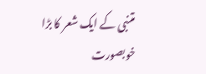متنبی کے ايک شعر کا بڑا خوبصورت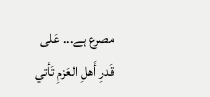مصرع ہے... عَلى قَدرِ أَهلِ العَزمِ تَأتي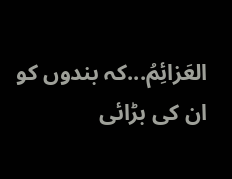العَزائِمُ...کہ بندوں کو ان کی بڑائی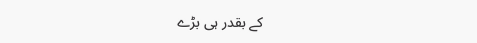کے بقدر ہى بڑے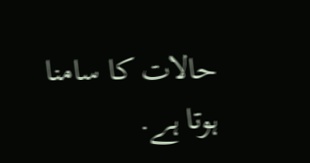حالات کا سامنا ہوتا ہے.